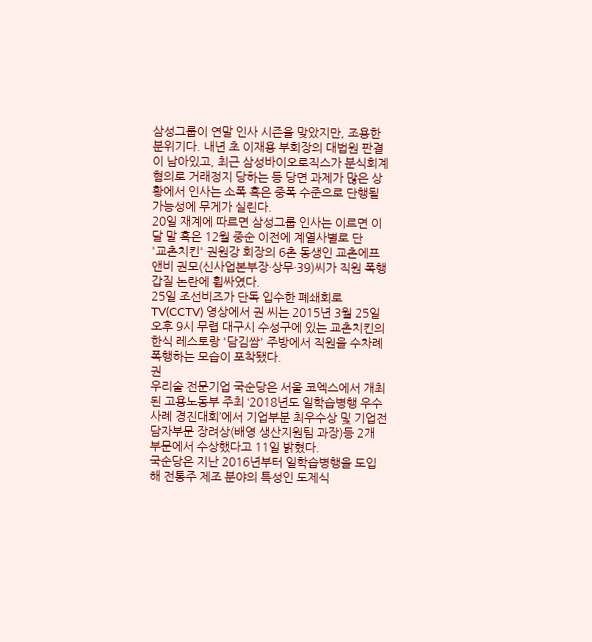삼성그룹이 연말 인사 시즌을 맞았지만, 조용한 분위기다. 내년 초 이재용 부회장의 대법원 판결이 남아있고, 최근 삼성바이오로직스가 분식회계 혐의로 거래정지 당하는 등 당면 과제가 많은 상황에서 인사는 소폭 혹은 중폭 수준으로 단행될 가능성에 무게가 실린다.
20일 재계에 따르면 삼성그룹 인사는 이르면 이달 말 혹은 12월 중순 이전에 계열사별로 단
'교촌치킨' 권원강 회장의 6촌 동생인 교촌에프앤비 권모(신사업본부장·상무·39)씨가 직원 폭행 갑질 논란에 휩싸였다.
25일 조선비즈가 단독 입수한 폐쇄회로TV(CCTV) 영상에서 권 씨는 2015년 3월 25일 오후 9시 무렵 대구시 수성구에 있는 교촌치킨의 한식 레스토랑 '담김쌈' 주방에서 직원을 수차례 폭행하는 모습이 포착됐다.
권
우리술 전문기업 국순당은 서울 코엑스에서 개최된 고용노동부 주최 ‘2018년도 일학습병행 우수사례 경진대회’에서 기업부분 최우수상 및 기업전담자부문 장려상(배영 생산지원팀 과장)등 2개 부문에서 수상했다고 11일 밝혔다.
국순당은 지난 2016년부터 일학습병행을 도입해 전통주 제조 분야의 특성인 도제식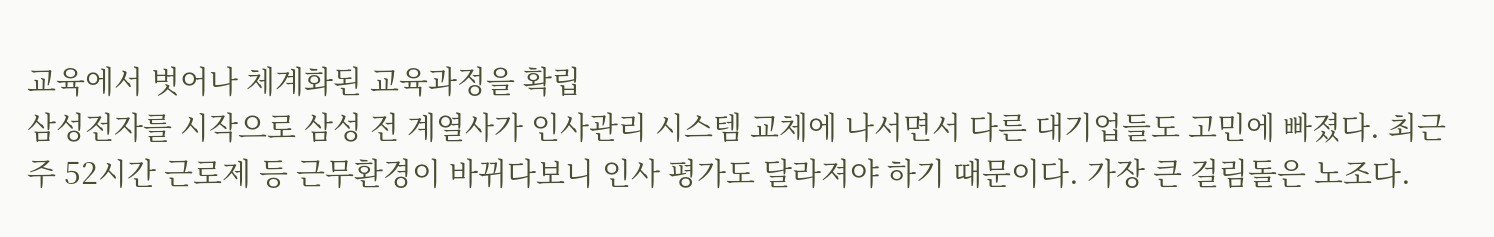교육에서 벗어나 체계화된 교육과정을 확립
삼성전자를 시작으로 삼성 전 계열사가 인사관리 시스템 교체에 나서면서 다른 대기업들도 고민에 빠졌다. 최근 주 52시간 근로제 등 근무환경이 바뀌다보니 인사 평가도 달라져야 하기 때문이다. 가장 큰 걸림돌은 노조다.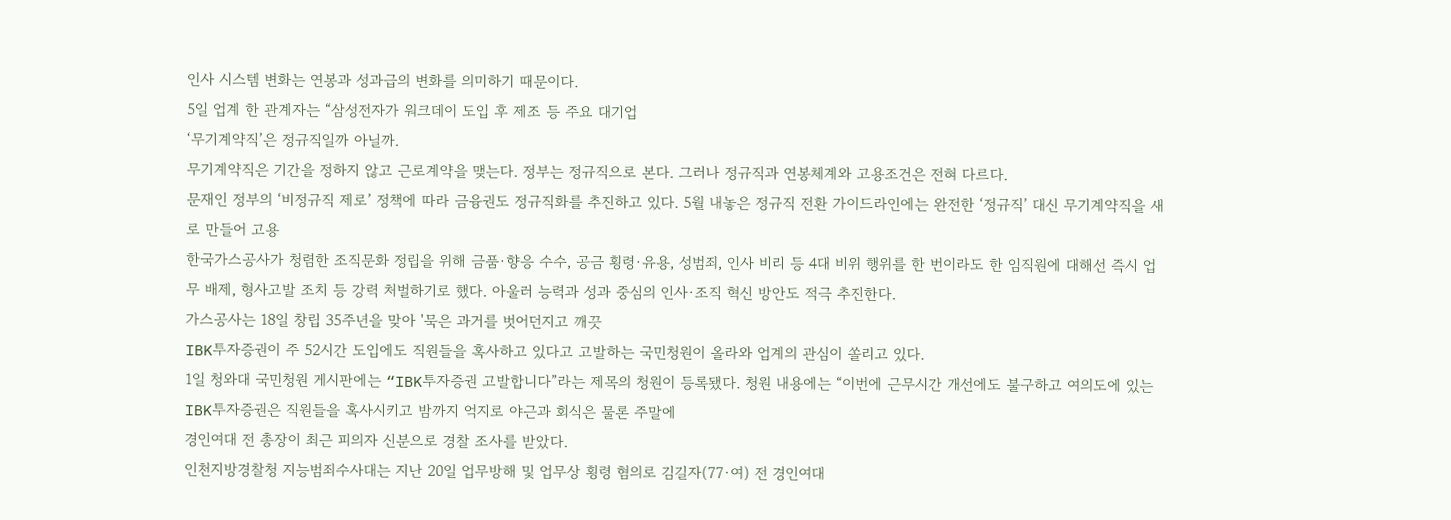인사 시스템 변화는 연봉과 성과급의 변화를 의미하기 때문이다.
5일 업계 한 관계자는 “삼성전자가 워크데이 도입 후 제조 등 주요 대기업
‘무기계약직’은 정규직일까 아닐까.
무기계약직은 기간을 정하지 않고 근로계약을 맺는다. 정부는 정규직으로 본다. 그러나 정규직과 연봉체계와 고용조건은 전혀 다르다.
문재인 정부의 ‘비정규직 제로’ 정책에 따라 금융권도 정규직화를 추진하고 있다. 5월 내놓은 정규직 전환 가이드라인에는 완전한 ‘정규직’ 대신 무기계약직을 새로 만들어 고용
한국가스공사가 청렴한 조직문화 정립을 위해 금품·향응 수수, 공금 횡령·유용, 성범죄, 인사 비리 등 4대 비위 행위를 한 번이라도 한 임직원에 대해선 즉시 업무 배제, 형사고발 조치 등 강력 처벌하기로 했다. 아울러 능력과 성과 중심의 인사·조직 혁신 방안도 적극 추진한다.
가스공사는 18일 창립 35주년을 맞아 '묵은 과거를 벗어던지고 깨끗
IBK투자증권이 주 52시간 도입에도 직원들을 혹사하고 있다고 고발하는 국민청원이 올라와 업계의 관심이 쏠리고 있다.
1일 청와대 국민청원 게시판에는 “IBK투자증권 고발합니다”라는 제목의 청원이 등록됐다. 청원 내용에는 “이번에 근무시간 개선에도 불구하고 여의도에 있는 IBK투자증권은 직원들을 혹사시키고 밤까지 억지로 야근과 회식은 물론 주말에
경인여대 전 총장이 최근 피의자 신분으로 경찰 조사를 받았다.
인천지방경찰청 지능범죄수사대는 지난 20일 업무방해 및 업무상 횡령 혐의로 김길자(77·여) 전 경인여대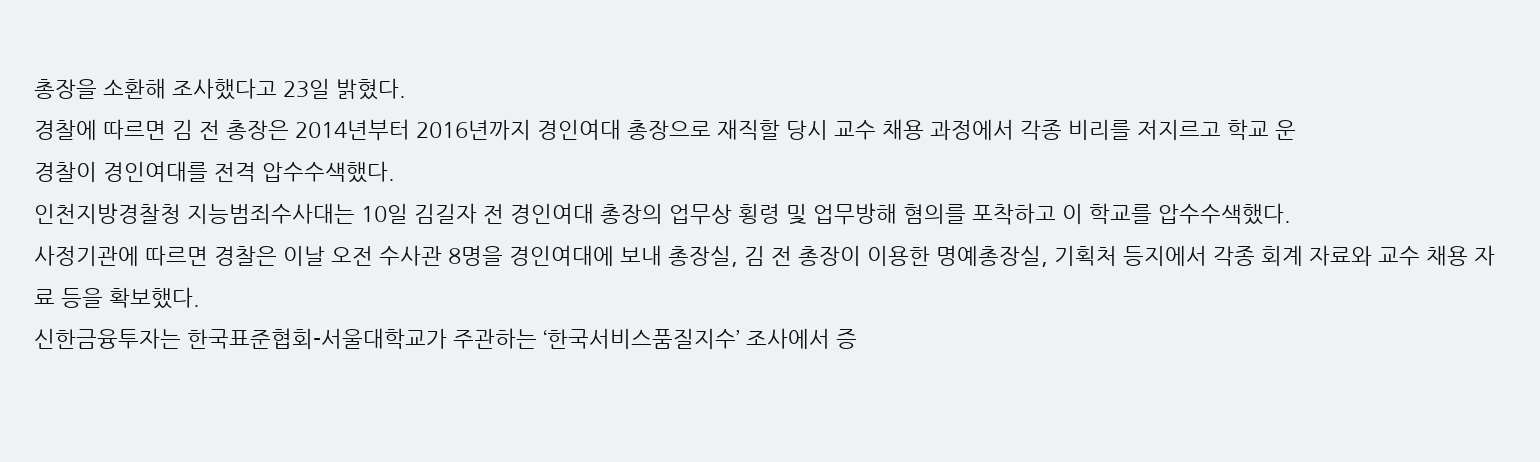총장을 소환해 조사했다고 23일 밝혔다.
경찰에 따르면 김 전 총장은 2014년부터 2016년까지 경인여대 총장으로 재직할 당시 교수 채용 과정에서 각종 비리를 저지르고 학교 운
경찰이 경인여대를 전격 압수수색했다.
인천지방경찰청 지능범죄수사대는 10일 김길자 전 경인여대 총장의 업무상 횡령 및 업무방해 혐의를 포착하고 이 학교를 압수수색했다.
사정기관에 따르면 경찰은 이날 오전 수사관 8명을 경인여대에 보내 총장실, 김 전 총장이 이용한 명예총장실, 기획처 등지에서 각종 회계 자료와 교수 채용 자료 등을 확보했다.
신한금융투자는 한국표준협회-서울대학교가 주관하는 ‘한국서비스품질지수’ 조사에서 증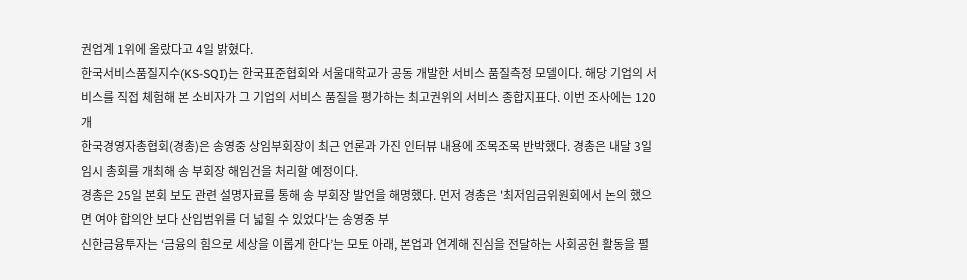권업계 1위에 올랐다고 4일 밝혔다.
한국서비스품질지수(KS-SQI)는 한국표준협회와 서울대학교가 공동 개발한 서비스 품질측정 모델이다. 해당 기업의 서비스를 직접 체험해 본 소비자가 그 기업의 서비스 품질을 평가하는 최고권위의 서비스 종합지표다. 이번 조사에는 120개
한국경영자총협회(경총)은 송영중 상임부회장이 최근 언론과 가진 인터뷰 내용에 조목조목 반박했다. 경총은 내달 3일 임시 총회를 개최해 송 부회장 해임건을 처리할 예정이다.
경총은 25일 본회 보도 관련 설명자료를 통해 송 부회장 발언을 해명했다. 먼저 경총은 '최저임금위원회에서 논의 했으면 여야 합의안 보다 산입범위를 더 넓힐 수 있었다'는 송영중 부
신한금융투자는 ‘금융의 힘으로 세상을 이롭게 한다’는 모토 아래, 본업과 연계해 진심을 전달하는 사회공헌 활동을 펼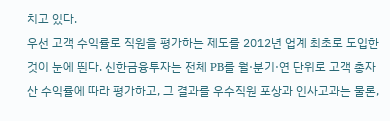치고 있다.
우선 고객 수익률로 직원을 평가하는 제도를 2012년 업계 최초로 도입한 것이 눈에 띈다. 신한금융투자는 전체 PB를 월·분기·연 단위로 고객 총자산 수익률에 따라 평가하고, 그 결과를 우수직원 포상과 인사고과는 물론,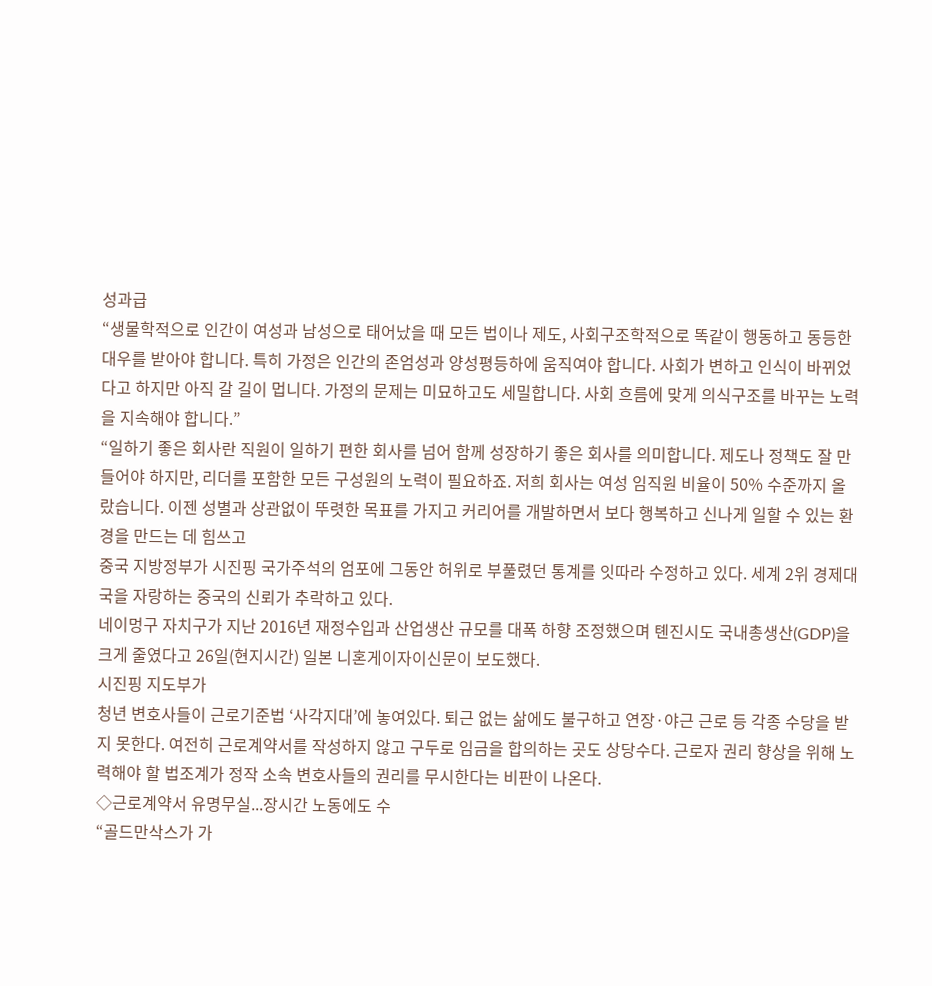성과급
“생물학적으로 인간이 여성과 남성으로 태어났을 때 모든 법이나 제도, 사회구조학적으로 똑같이 행동하고 동등한 대우를 받아야 합니다. 특히 가정은 인간의 존엄성과 양성평등하에 움직여야 합니다. 사회가 변하고 인식이 바뀌었다고 하지만 아직 갈 길이 멉니다. 가정의 문제는 미묘하고도 세밀합니다. 사회 흐름에 맞게 의식구조를 바꾸는 노력을 지속해야 합니다.”
“일하기 좋은 회사란 직원이 일하기 편한 회사를 넘어 함께 성장하기 좋은 회사를 의미합니다. 제도나 정책도 잘 만들어야 하지만, 리더를 포함한 모든 구성원의 노력이 필요하죠. 저희 회사는 여성 임직원 비율이 50% 수준까지 올랐습니다. 이젠 성별과 상관없이 뚜렷한 목표를 가지고 커리어를 개발하면서 보다 행복하고 신나게 일할 수 있는 환경을 만드는 데 힘쓰고
중국 지방정부가 시진핑 국가주석의 엄포에 그동안 허위로 부풀렸던 통계를 잇따라 수정하고 있다. 세계 2위 경제대국을 자랑하는 중국의 신뢰가 추락하고 있다.
네이멍구 자치구가 지난 2016년 재정수입과 산업생산 규모를 대폭 하향 조정했으며 톈진시도 국내총생산(GDP)을 크게 줄였다고 26일(현지시간) 일본 니혼게이자이신문이 보도했다.
시진핑 지도부가
청년 변호사들이 근로기준법 ‘사각지대’에 놓여있다. 퇴근 없는 삶에도 불구하고 연장·야근 근로 등 각종 수당을 받지 못한다. 여전히 근로계약서를 작성하지 않고 구두로 임금을 합의하는 곳도 상당수다. 근로자 권리 향상을 위해 노력해야 할 법조계가 정작 소속 변호사들의 권리를 무시한다는 비판이 나온다.
◇근로계약서 유명무실...장시간 노동에도 수
“골드만삭스가 가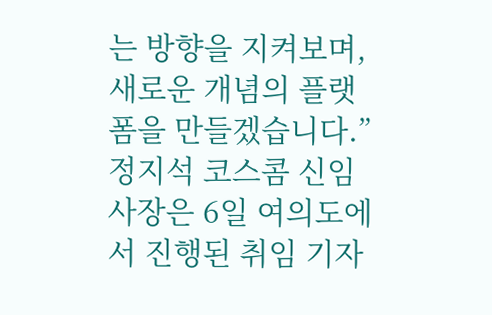는 방향을 지켜보며, 새로운 개념의 플랫폼을 만들겠습니다.”
정지석 코스콤 신임 사장은 6일 여의도에서 진행된 취임 기자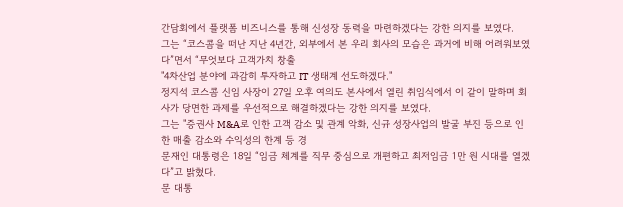간담회에서 플랫폼 비즈니스를 통해 신성장 동력을 마련하겠다는 강한 의지를 보였다.
그는 “코스콤을 떠난 지난 4년간, 외부에서 본 우리 회사의 모습은 과거에 비해 어려워보였다”면서 “무엇보다 고객가치 창출
"4차산업 분야에 과감히 투자하고 IT 생태계 선도하겠다."
정지석 코스콤 신임 사장이 27일 오후 여의도 본사에서 열린 취임식에서 이 같이 말하며 회사가 당면한 과제를 우선적으로 해결하겠다는 강한 의지를 보였다.
그는 "증권사 M&A로 인한 고객 감소 및 관계 악화, 신규 성장사업의 발굴 부진 등으로 인한 매출 감소와 수익성의 한계 등 경
문재인 대통령은 18일 “임금 체계를 직무 중심으로 개편하고 최저임금 1만 원 시대를 열겠다”고 밝혔다.
문 대통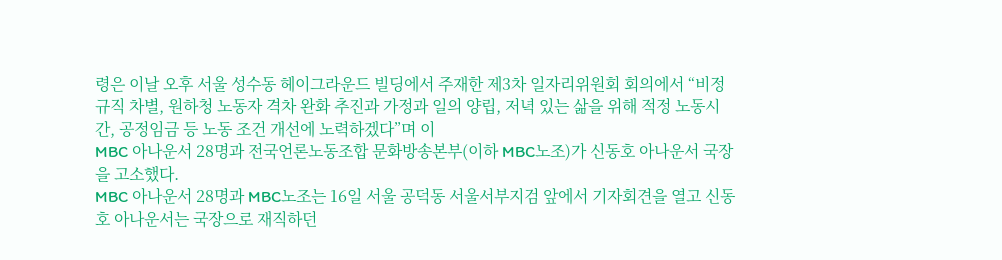령은 이날 오후 서울 성수동 헤이그라운드 빌딩에서 주재한 제3차 일자리위원회 회의에서 “비정규직 차별, 원하청 노동자 격차 완화 추진과 가정과 일의 양립, 저녁 있는 삶을 위해 적정 노동시간, 공정임금 등 노동 조건 개선에 노력하겠다”며 이
MBC 아나운서 28명과 전국언론노동조합 문화방송본부(이하 MBC노조)가 신동호 아나운서 국장을 고소했다.
MBC 아나운서 28명과 MBC노조는 16일 서울 공덕동 서울서부지검 앞에서 기자회견을 열고 신동호 아나운서는 국장으로 재직하던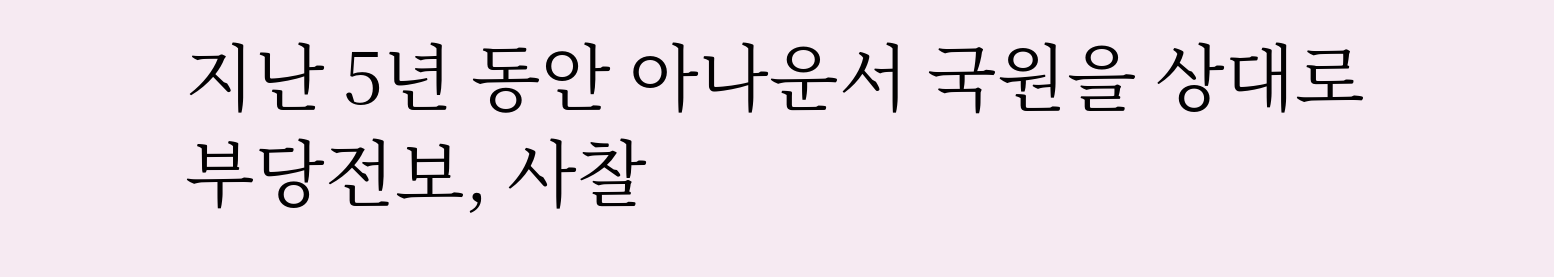지난 5년 동안 아나운서 국원을 상대로 부당전보, 사찰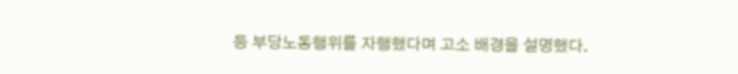등 부당노동행위를 자행했다며 고소 배경을 설명했다.